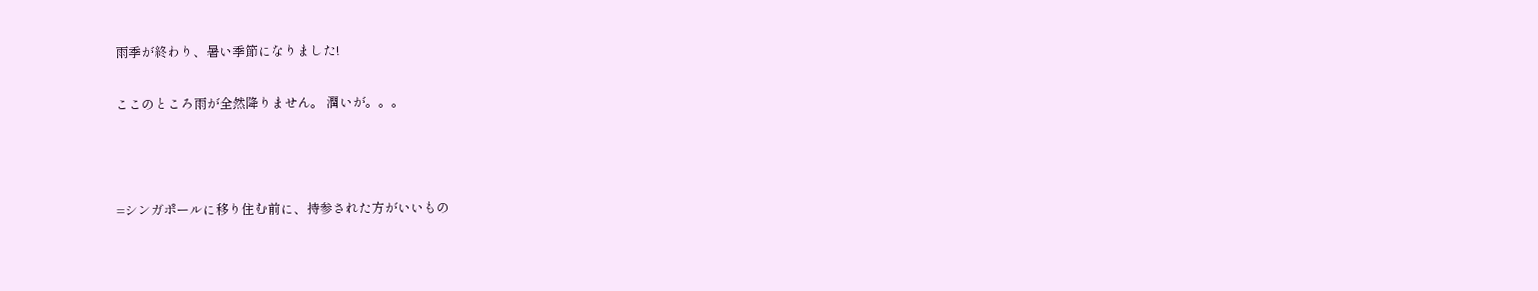雨季が終わり、暑い季節になりました!

ここのところ雨が全然降りません。 潤いが。。。



=シンガポールに移り住む前に、持参された方がいいもの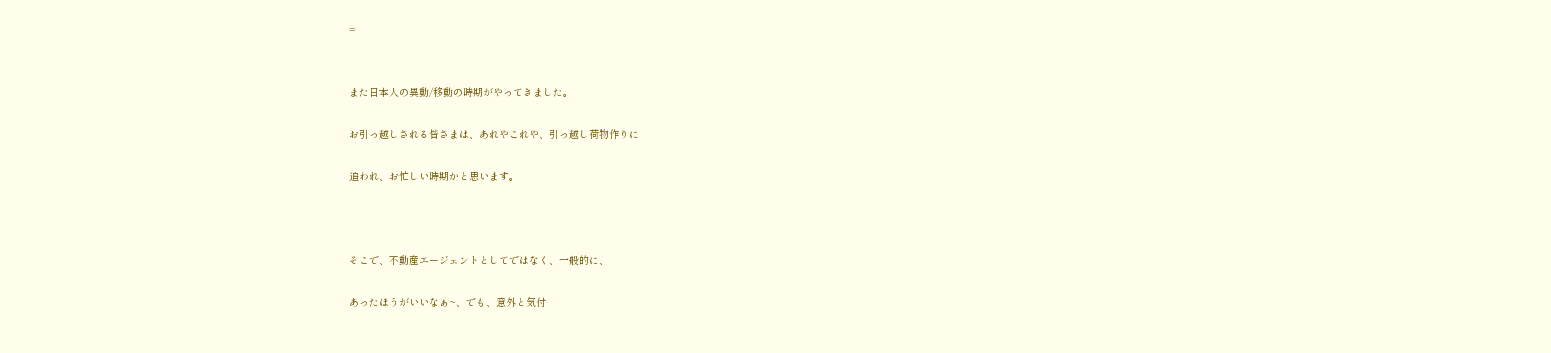=


また日本人の異動/移動の時期がやってきました。

お引っ越しされる皆さまは、あれやこれや、引っ越し荷物作りに

追われ、お忙しい時期かと思います。



そこで、不動産エージェントとしてではなく、一般的に、

あったほうがいいなぁ~、でも、意外と気付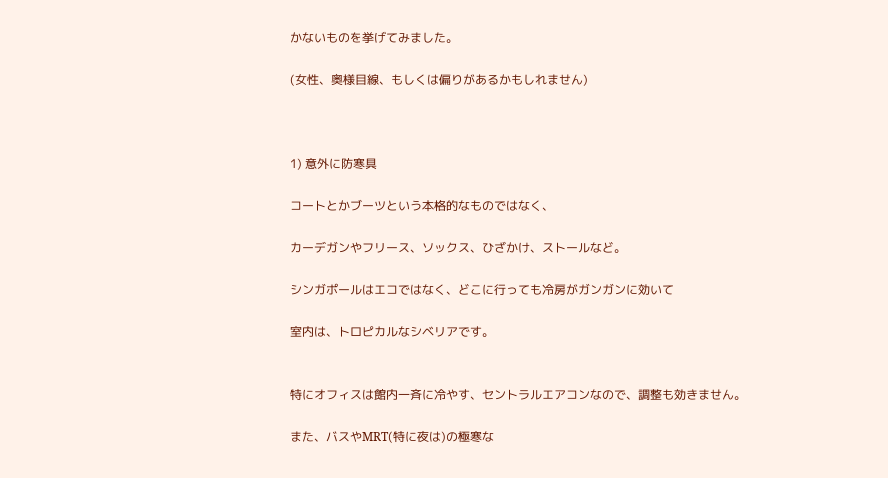かないものを挙げてみました。

(女性、奥様目線、もしくは偏りがあるかもしれません)



1) 意外に防寒具

コートとかブーツという本格的なものではなく、

カーデガンやフリース、ソックス、ひざかけ、ストールなど。

シンガポールはエコではなく、どこに行っても冷房がガンガンに効いて

室内は、トロピカルなシベリアです。


特にオフィスは館内一斉に冷やす、セントラルエアコンなので、調整も効きません。

また、バスやMRT(特に夜は)の極寒な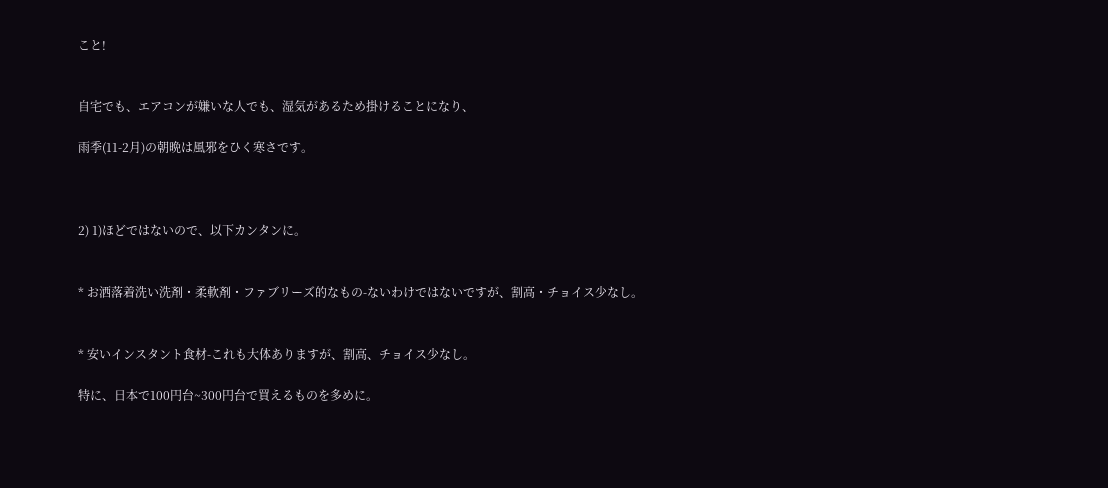こと!


自宅でも、エアコンが嫌いな人でも、湿気があるため掛けることになり、

雨季(11-2月)の朝晩は風邪をひく寒さです。



2) 1)ほどではないので、以下カンタンに。


* お洒落着洗い洗剤・柔軟剤・ファブリーズ的なもの-ないわけではないですが、割高・チョイス少なし。


* 安いインスタント食材-これも大体ありますが、割高、チョイス少なし。

特に、日本で100円台~300円台で買えるものを多めに。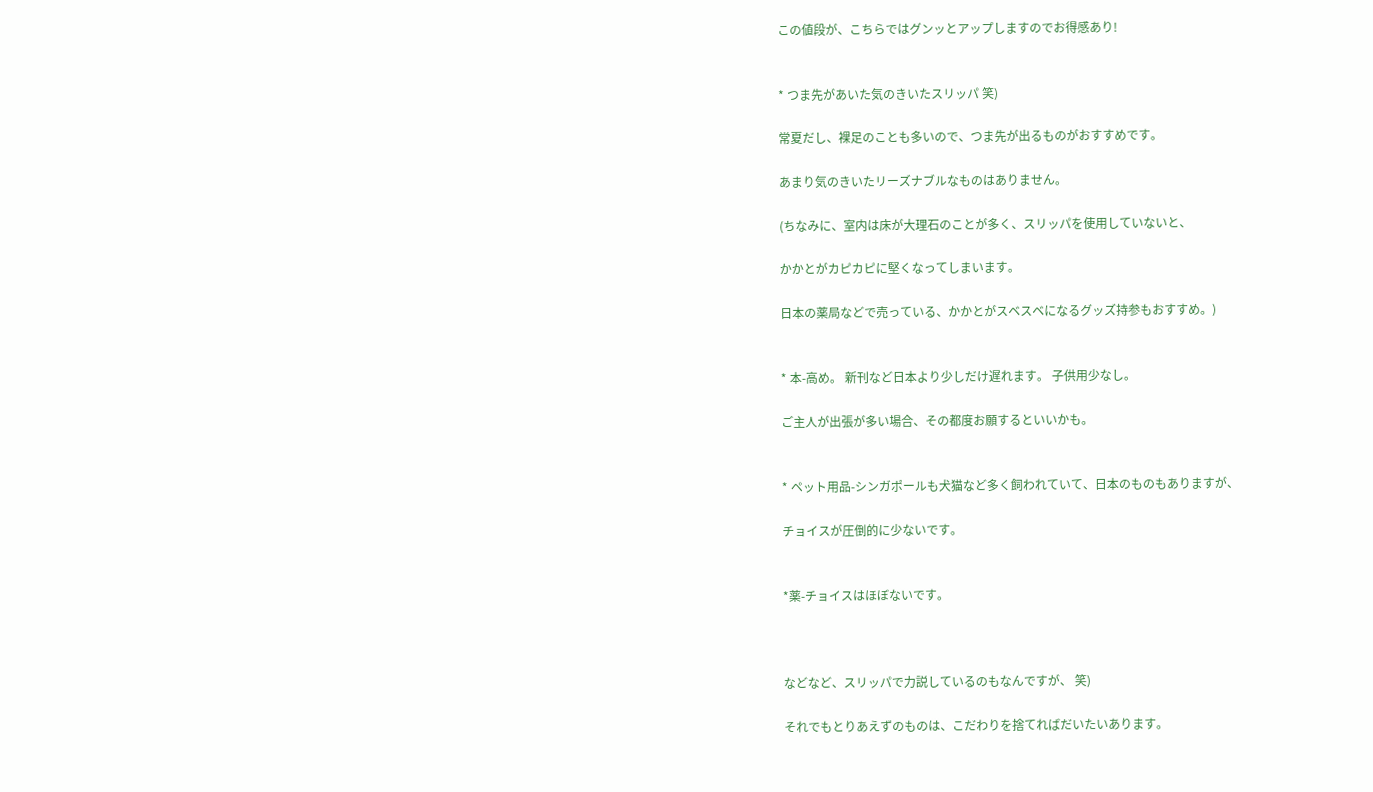この値段が、こちらではグンッとアップしますのでお得感あり!


* つま先があいた気のきいたスリッパ 笑)

常夏だし、裸足のことも多いので、つま先が出るものがおすすめです。

あまり気のきいたリーズナブルなものはありません。

(ちなみに、室内は床が大理石のことが多く、スリッパを使用していないと、

かかとがカピカピに堅くなってしまいます。

日本の薬局などで売っている、かかとがスベスベになるグッズ持参もおすすめ。)


* 本-高め。 新刊など日本より少しだけ遅れます。 子供用少なし。

ご主人が出張が多い場合、その都度お願するといいかも。


* ペット用品-シンガポールも犬猫など多く飼われていて、日本のものもありますが、

チョイスが圧倒的に少ないです。


*薬-チョイスはほぼないです。



などなど、スリッパで力説しているのもなんですが、 笑)

それでもとりあえずのものは、こだわりを捨てればだいたいあります。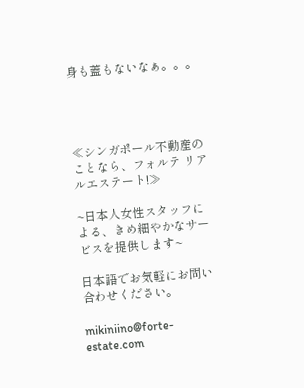身も蓋もないなぁ。。。




≪シンガポール不動産のことなら、フォルテ リアルエステート!≫

~日本人女性スタッフによる、きめ細やかなサービスを提供します~

日本語でお気軽にお問い合わせください。

mikiniino@forte-estate.com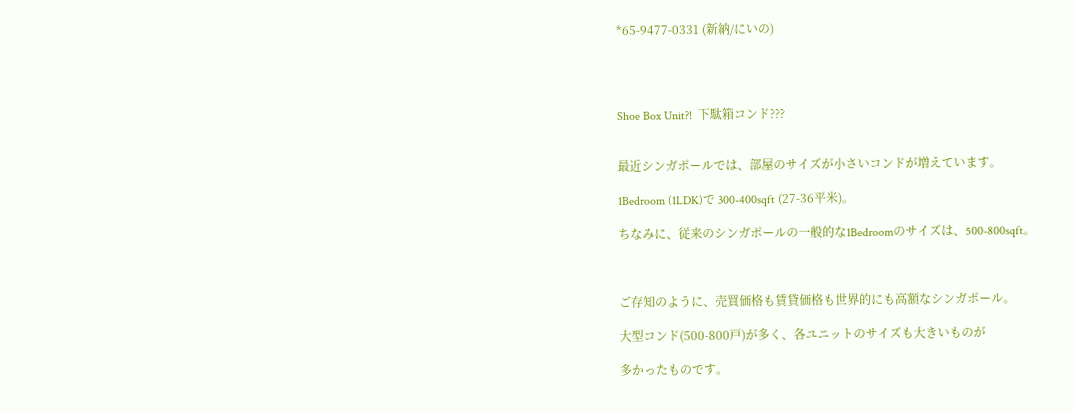*65-9477-0331 (新納/にいの)




Shoe Box Unit?!  下駄箱コンド???


最近シンガポールでは、部屋のサイズが小さいコンドが増えています。

1Bedroom (1LDK)で 300-400sqft (27-36平米)。

ちなみに、従来のシンガポールの一般的な1Bedroomのサイズは、500-800sqft。



ご存知のように、売買価格も賃貸価格も世界的にも高額なシンガポール。

大型コンド(500-800戸)が多く、各ユニットのサイズも大きいものが

多かったものです。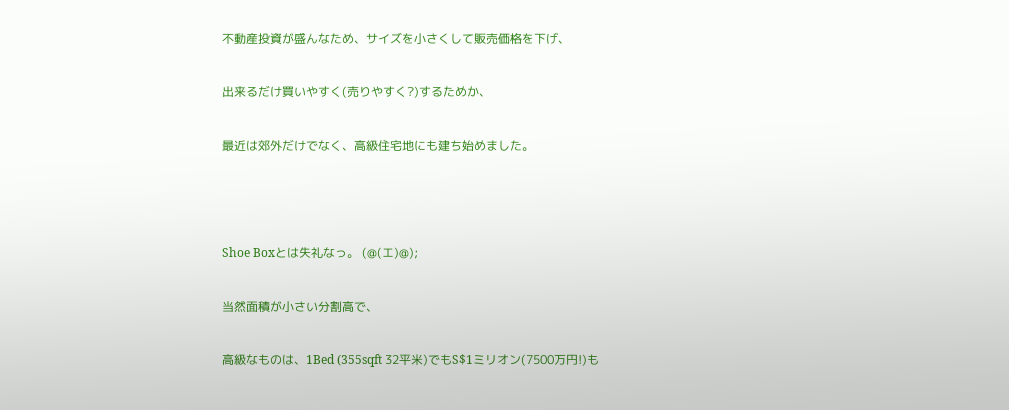不動産投資が盛んなため、サイズを小さくして販売価格を下げ、

出来るだけ買いやすく(売りやすく?)するためか、

最近は郊外だけでなく、高級住宅地にも建ち始めました。



Shoe Boxとは失礼なっ。 (@(エ)@);

当然面積が小さい分割高で、

高級なものは、1Bed (355sqft 32平米)でもS$1ミリオン(7500万円!)も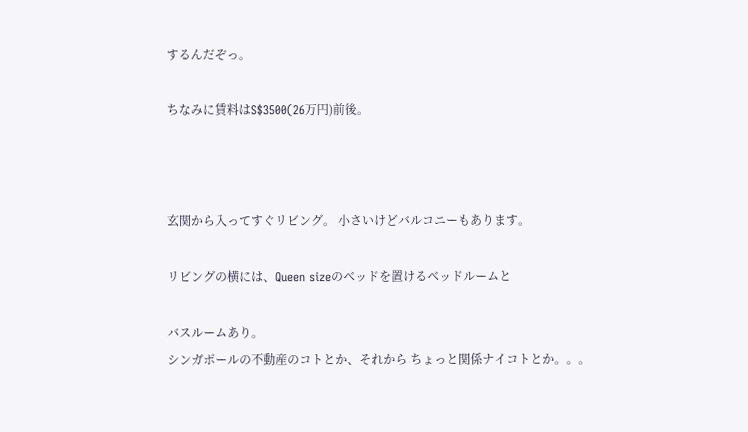するんだぞっ。

ちなみに賃料はS$3500(26万円)前後。



玄関から入ってすぐリビング。 小さいけどバルコニーもあります。

リビングの横には、Queen sizeのベッドを置けるベッドルームと

バスルームあり。
シンガポールの不動産のコトとか、それから ちょっと関係ナイコトとか。。。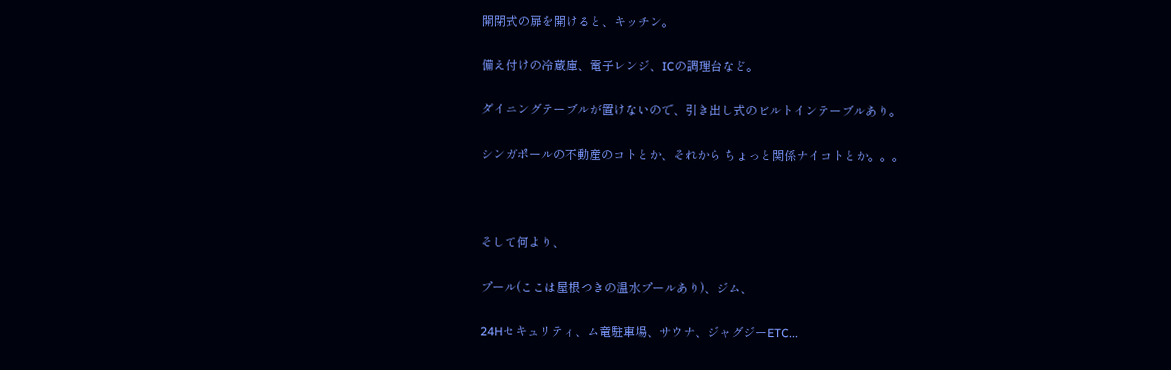開閉式の扉を開けると、キッチン。

備え付けの冷蔵庫、電子レンジ、ICの調理台など。

ダイニングテーブルが置けないので、引き出し式のビルトインテーブルあり。

シンガポールの不動産のコトとか、それから ちょっと関係ナイコトとか。。。



そして何より、

プール(ここは屋根つきの温水プールあり)、ジム、

24Hセキュリティ、ム竜駐車場、サウナ、ジャグジーETC...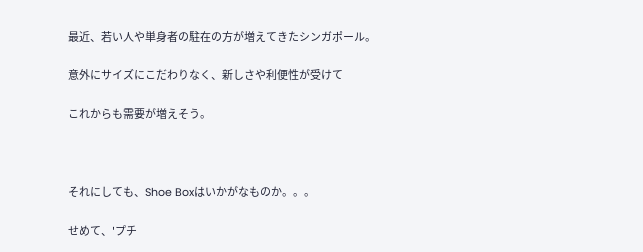最近、若い人や単身者の駐在の方が増えてきたシンガポール。

意外にサイズにこだわりなく、新しさや利便性が受けて

これからも需要が増えそう。



それにしても、Shoe Boxはいかがなものか。。。

せめて、'プチ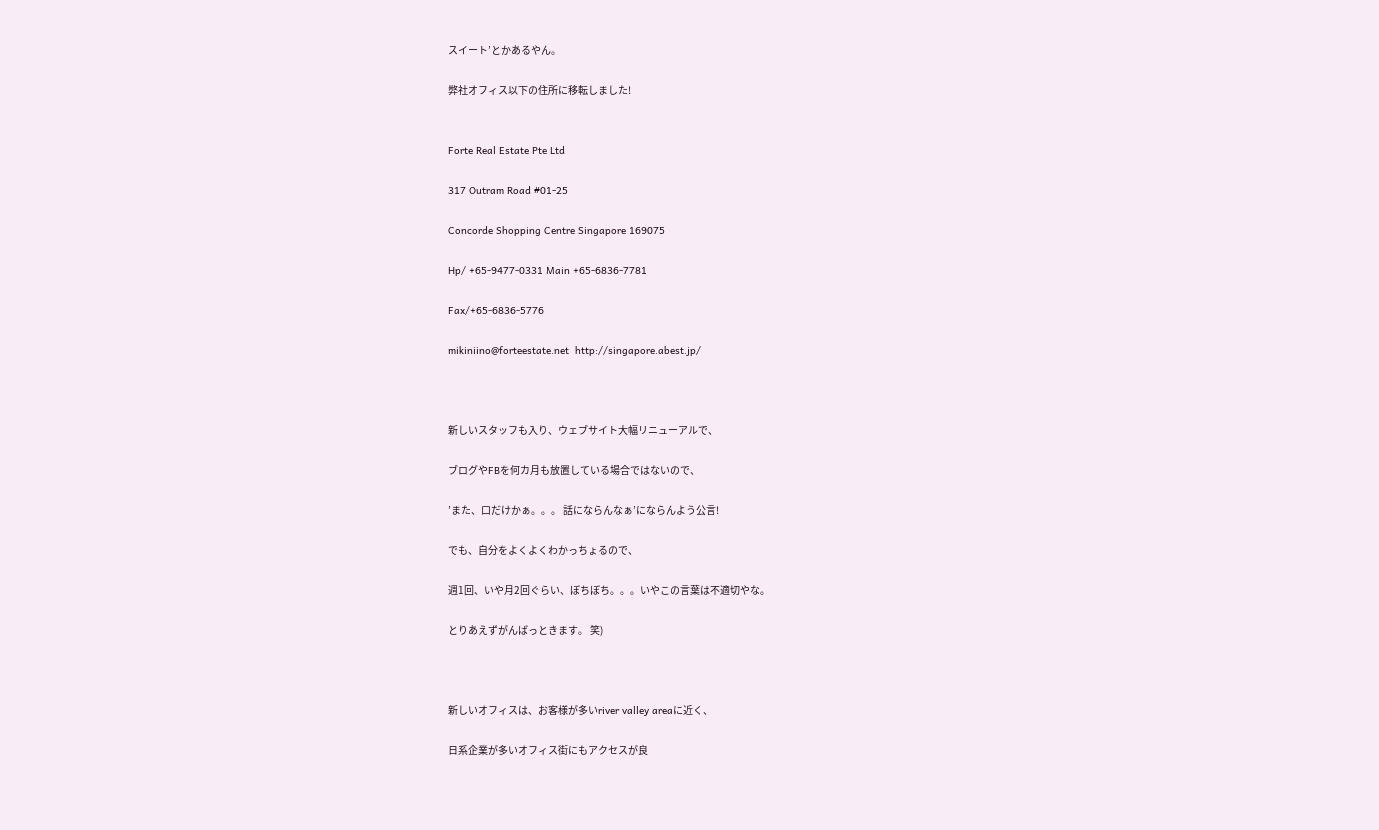スイート’とかあるやん。

弊社オフィス以下の住所に移転しました!


Forte Real Estate Pte Ltd

317 Outram Road #01-25

Concorde Shopping Centre Singapore 169075

Hp/ +65-9477-0331 Main +65-6836-7781

Fax/+65-6836-5776

mikiniino@forteestate.net  http://singapore.abest.jp/



新しいスタッフも入り、ウェブサイト大幅リニューアルで、

ブログやFBを何カ月も放置している場合ではないので、

’また、口だけかぁ。。。 話にならんなぁ’にならんよう公言!

でも、自分をよくよくわかっちょるので、

週1回、いや月2回ぐらい、ぼちぼち。。。いやこの言葉は不適切やな。

とりあえずがんばっときます。 笑)



新しいオフィスは、お客様が多いriver valley areaに近く、

日系企業が多いオフィス街にもアクセスが良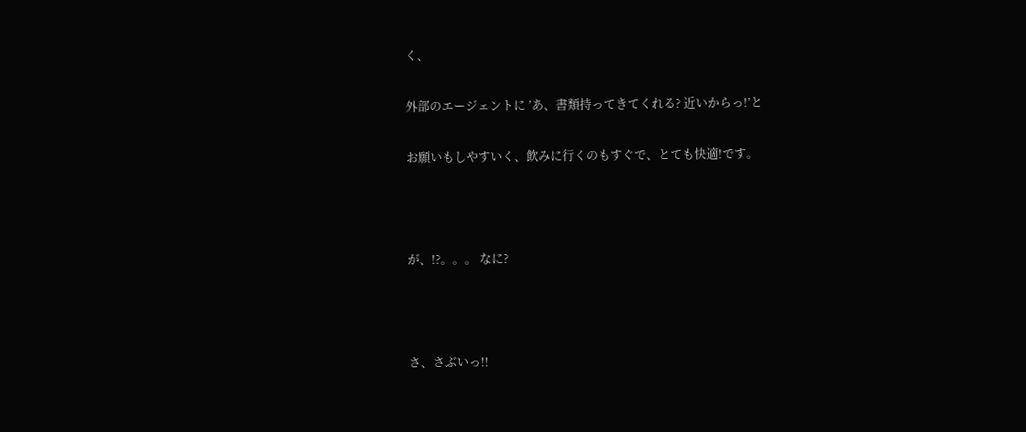く、

外部のエージェントに ’あ、書類持ってきてくれる? 近いからっ!’と

お願いもしやすいく、飲みに行くのもすぐで、とても快適!です。



が、!?。。。 なに?



さ、さぶいっ!!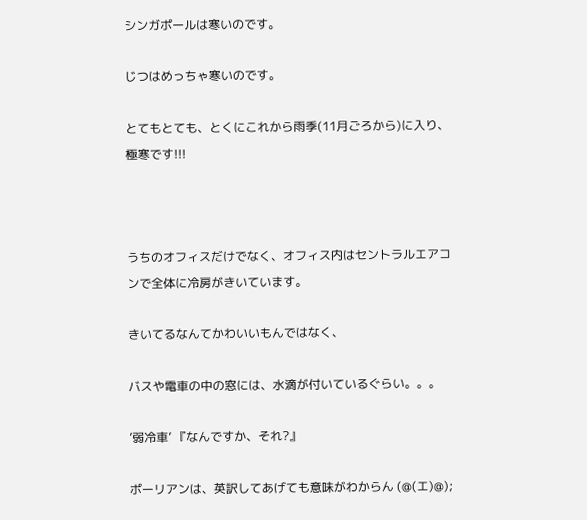シンガポールは寒いのです。

じつはめっちゃ寒いのです。

とてもとても、とくにこれから雨季(11月ごろから)に入り、極寒です!!!



うちのオフィスだけでなく、オフィス内はセントラルエアコンで全体に冷房がきいています。

きいてるなんてかわいいもんではなく、

バスや電車の中の窓には、水滴が付いているぐらい。。。

’弱冷車’ 『なんですか、それ?』

ポーリアンは、英訳してあげても意味がわからん (@(エ)@);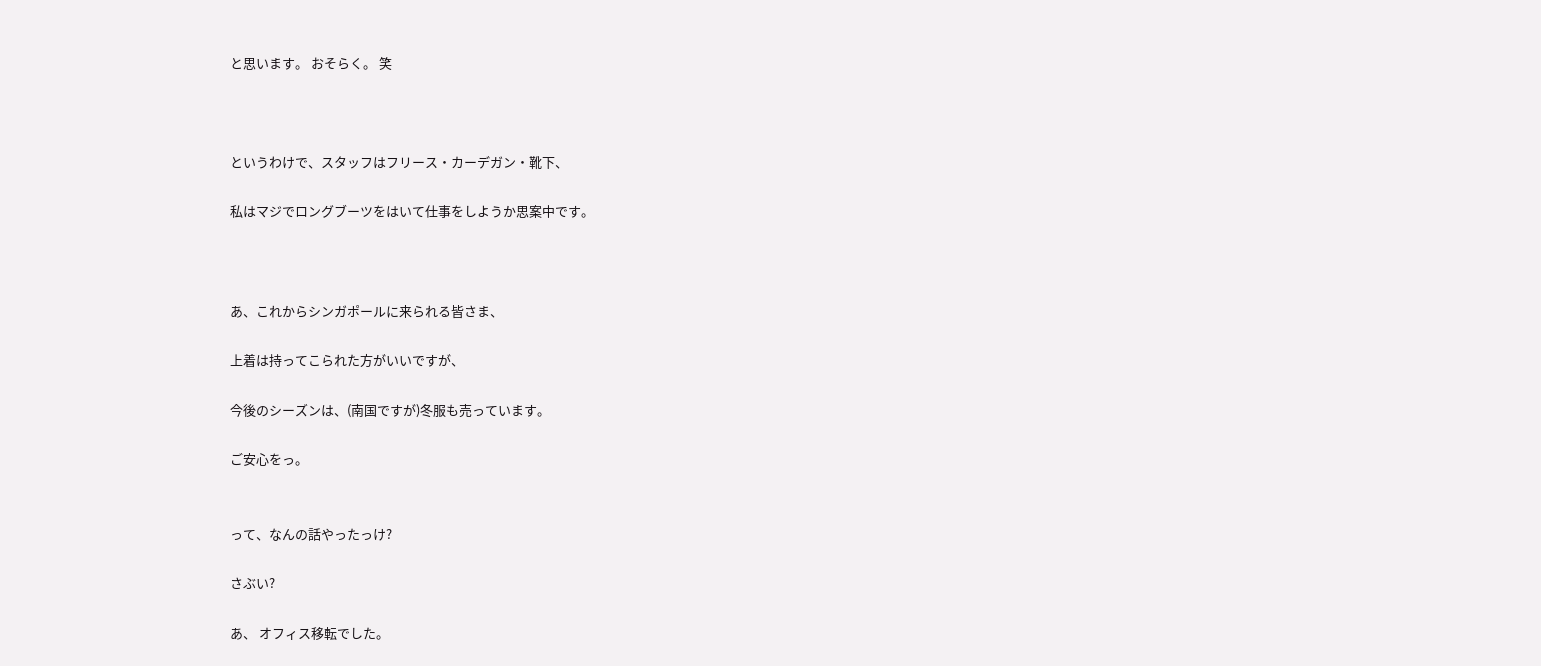と思います。 おそらく。 笑



というわけで、スタッフはフリース・カーデガン・靴下、

私はマジでロングブーツをはいて仕事をしようか思案中です。



あ、これからシンガポールに来られる皆さま、

上着は持ってこられた方がいいですが、

今後のシーズンは、(南国ですが)冬服も売っています。

ご安心をっ。


って、なんの話やったっけ?

さぶい?

あ、 オフィス移転でした。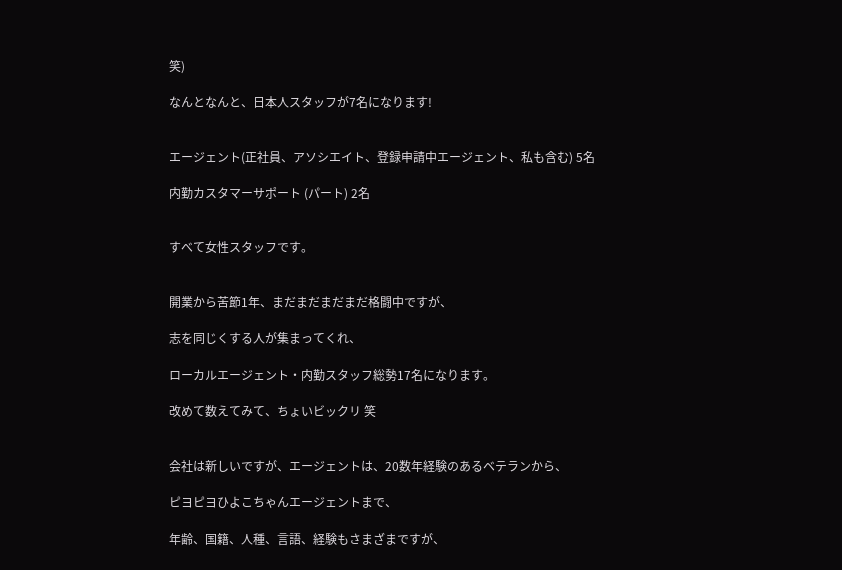笑)

なんとなんと、日本人スタッフが7名になります!


エージェント(正社員、アソシエイト、登録申請中エージェント、私も含む) 5名

内勤カスタマーサポート (パート) 2名


すべて女性スタッフです。


開業から苦節1年、まだまだまだまだ格闘中ですが、

志を同じくする人が集まってくれ、

ローカルエージェント・内勤スタッフ総勢17名になります。

改めて数えてみて、ちょいビックリ 笑


会社は新しいですが、エージェントは、20数年経験のあるベテランから、

ピヨピヨひよこちゃんエージェントまで、

年齢、国籍、人種、言語、経験もさまざまですが、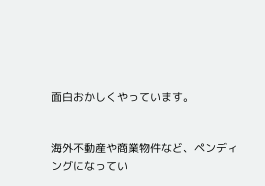面白おかしくやっています。


海外不動産や商業物件など、ペンディングになってい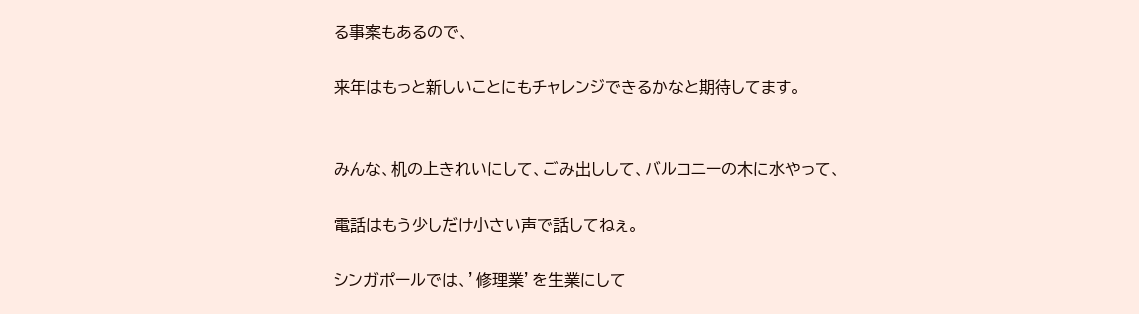る事案もあるので、

来年はもっと新しいことにもチャレンジできるかなと期待してます。


みんな、机の上きれいにして、ごみ出しして、バルコニーの木に水やって、

電話はもう少しだけ小さい声で話してねぇ。

シンガポールでは、’修理業’を生業にして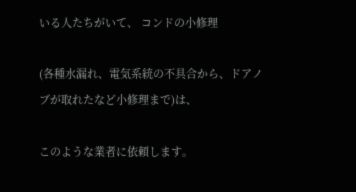いる人たちがいて、 コンドの小修理

(各種水漏れ、電気系統の不具合から、ドアノブが取れたなど小修理まで)は、

このような業者に依頼します。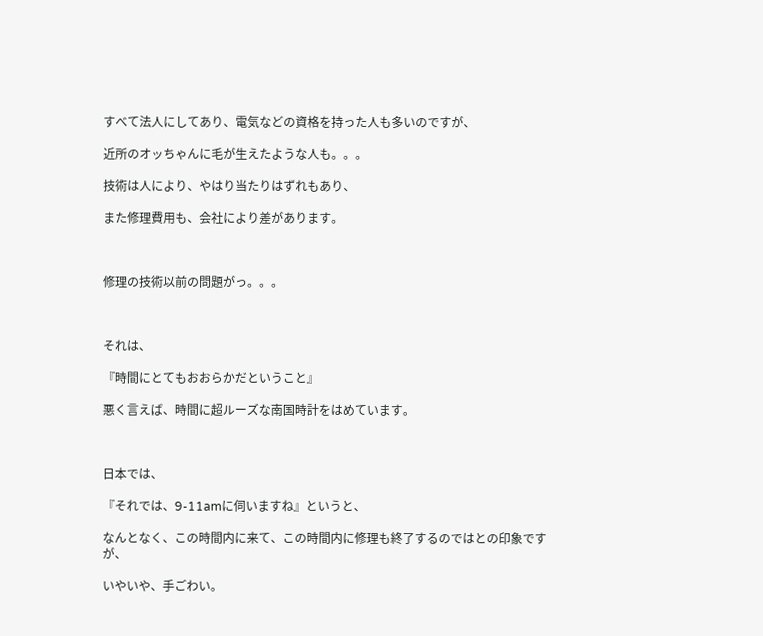すべて法人にしてあり、電気などの資格を持った人も多いのですが、

近所のオッちゃんに毛が生えたような人も。。。

技術は人により、やはり当たりはずれもあり、

また修理費用も、会社により差があります。



修理の技術以前の問題がっ。。。



それは、

『時間にとてもおおらかだということ』

悪く言えば、時間に超ルーズな南国時計をはめています。



日本では、

『それでは、9-11amに伺いますね』というと、

なんとなく、この時間内に来て、この時間内に修理も終了するのではとの印象ですが、

いやいや、手ごわい。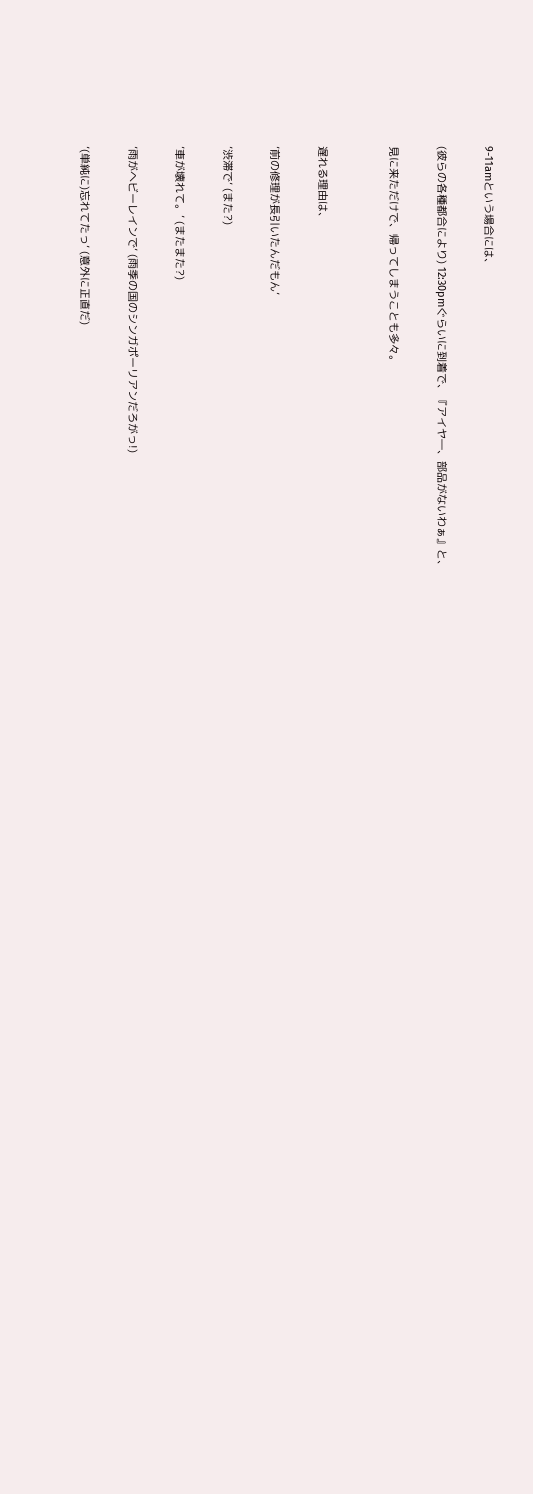9-11amという場合には、

(彼らの各種都合により) 12:30pmぐらいに到着で、『アイヤ―、部品がないわぁ』と、

見に来ただけで、帰ってしまうことも多々。


遅れる理由は、

’前の修理が長引いたんだもん’

’渋滞で’ (また?)

’車が壊れて。’ (またまた?)

’雨がヘビーレインで’ (雨季の国のシンガポーリアンだろがっ!)

’(単純に)忘れてたっ’ (意外に正直だ)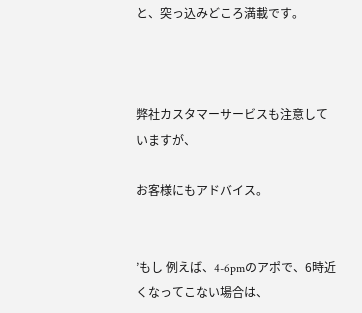と、突っ込みどころ満載です。



弊社カスタマーサービスも注意していますが、

お客様にもアドバイス。


’もし 例えば、4-6pmのアポで、6時近くなってこない場合は、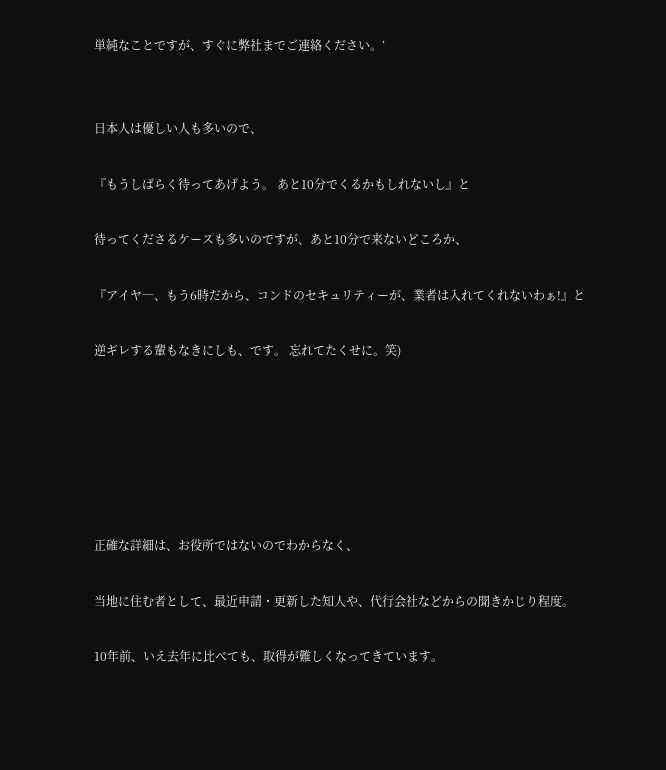単純なことですが、すぐに弊社までご連絡ください。’


日本人は優しい人も多いので、

『もうしばらく待ってあげよう。 あと10分でくるかもしれないし』と

待ってくださるケースも多いのですが、あと10分で来ないどころか、

『アイヤ―、もう6時だから、コンドのセキュリティーが、業者は入れてくれないわぁ!』と

逆ギレする輩もなきにしも、です。 忘れてたくせに。笑)






正確な詳細は、お役所ではないのでわからなく、

当地に住む者として、最近申請・更新した知人や、代行会社などからの聞きかじり程度。

10年前、いえ去年に比べても、取得が難しくなってきています。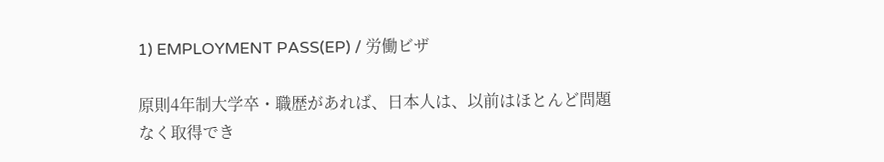1) EMPLOYMENT PASS(EP) / 労働ビザ

原則4年制大学卒・職歴があれば、日本人は、以前はほとんど問題なく取得でき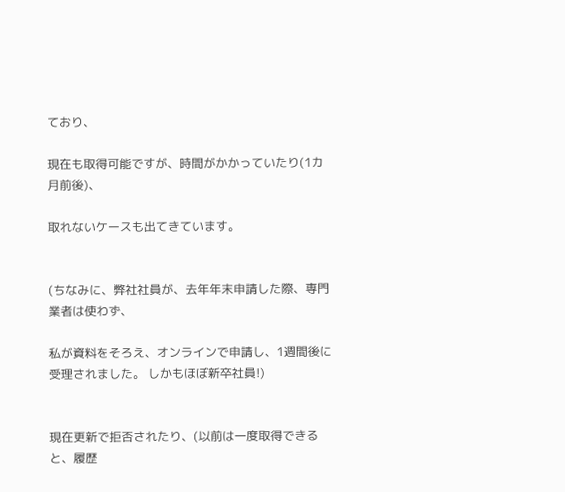ており、

現在も取得可能ですが、時間がかかっていたり(1カ月前後)、

取れないケースも出てきています。


(ちなみに、弊社社員が、去年年末申請した際、専門業者は使わず、

私が資料をそろえ、オンラインで申請し、1週間後に受理されました。 しかもほぼ新卒社員!)


現在更新で拒否されたり、(以前は一度取得できると、履歴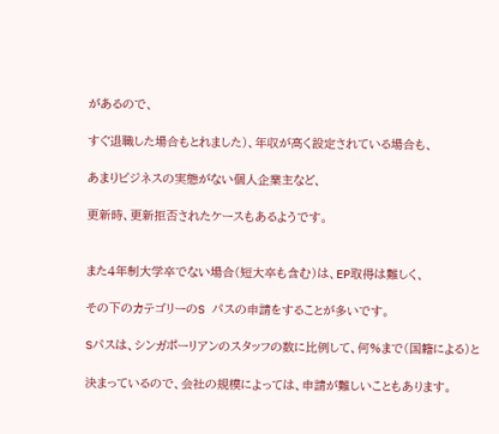があるので、

すぐ退職した場合もとれました)、年収が高く設定されている場合も、

あまりビジネスの実態がない個人企業主など、

更新時、更新拒否されたケースもあるようです。


また4年制大学卒でない場合(短大卒も含む)は、EP取得は難しく、

その下のカテゴリーのS パスの申請をすることが多いです。

Sパスは、シンガポーリアンのスタッフの数に比例して、何%まで(国籍による)と

決まっているので、会社の規模によっては、申請が難しいこともあります。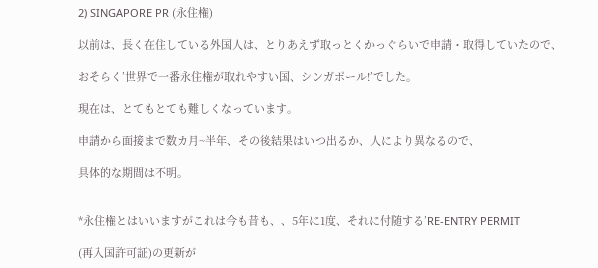2) SINGAPORE PR (永住権)

以前は、長く在住している外国人は、とりあえず取っとくかっぐらいで申請・取得していたので、

おそらく’世界で一番永住権が取れやすい国、シンガポール!’でした。

現在は、とてもとても難しくなっています。

申請から面接まで数カ月~半年、その後結果はいつ出るか、人により異なるので、

具体的な期間は不明。


*永住権とはいいますがこれは今も昔も、、5年に1度、それに付随する’RE-ENTRY PERMIT

(再入国許可証)の更新が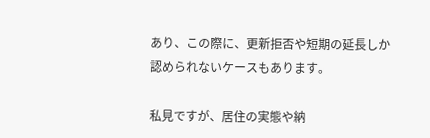あり、この際に、更新拒否や短期の延長しか認められないケースもあります。

私見ですが、居住の実態や納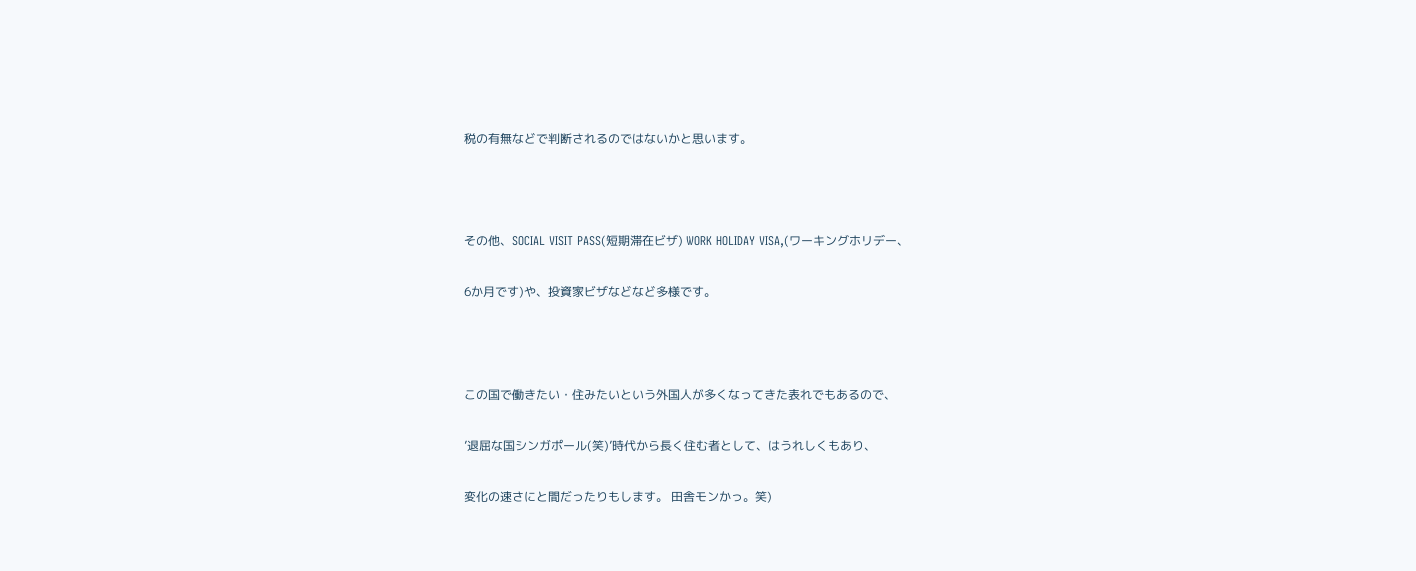税の有無などで判断されるのではないかと思います。



その他、SOCIAL VISIT PASS(短期滞在ビザ) WORK HOLIDAY VISA,(ワーキングホリデー、

6か月です)や、投資家ビザなどなど多様です。



この国で働きたい・住みたいという外国人が多くなってきた表れでもあるので、

’退屈な国シンガポール(笑)’時代から長く住む者として、はうれしくもあり、

変化の速さにと間だったりもします。 田舎モンかっ。笑)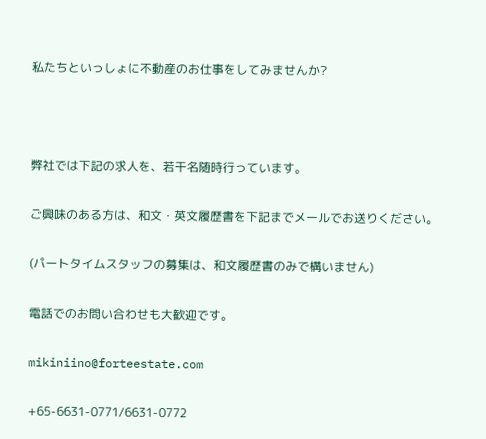私たちといっしょに不動産のお仕事をしてみませんか?



弊社では下記の求人を、若干名随時行っています。

ご興味のある方は、和文・英文履歴書を下記までメールでお送りください。

(パートタイムスタッフの募集は、和文履歴書のみで構いません)

電話でのお問い合わせも大歓迎です。

mikiniino@forteestate.com

+65-6631-0771/6631-0772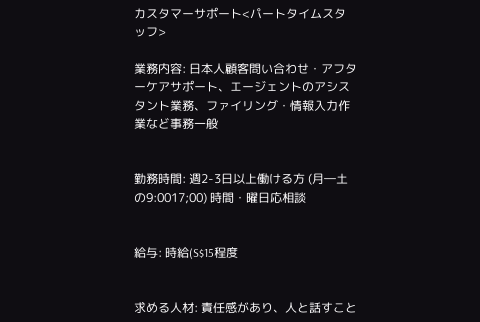カスタマーサポート<パートタイムスタッフ>

業務内容: 日本人顧客問い合わせ・アフターケアサポート、エージェントのアシスタント業務、ファイリング・情報入力作業など事務一般


勤務時間: 週2-3日以上働ける方 (月―土の9:0017;00) 時間・曜日応相談


給与: 時給(S$15程度


求める人材: 責任感があり、人と話すこと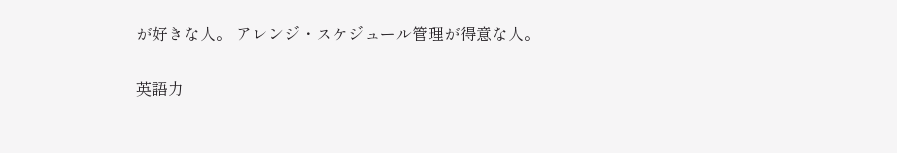が好きな人。 アレンジ・スケジュール管理が得意な人。

英語力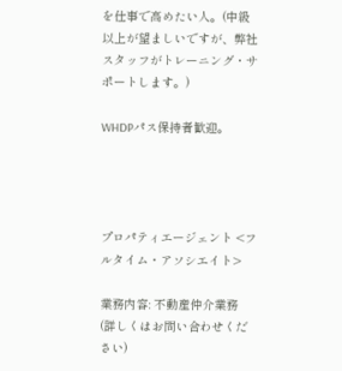を仕事で高めたい人。(中級以上が望ましいですが、弊社スタッフがトレーニング・サポートします。)

WHDPパス保持者歓迎。




プロパティエージェント <フルタイム・アソシエイト>

業務内容: 不動産仲介業務 (詳しくはお問い合わせください)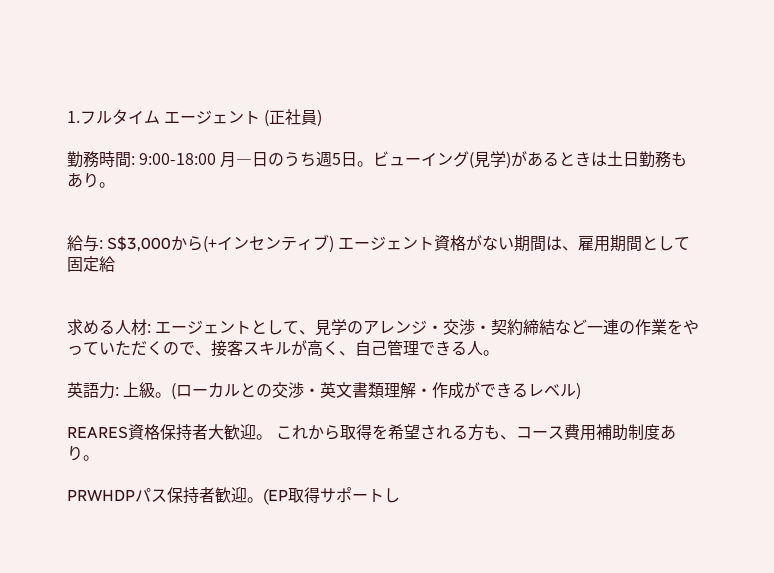1.フルタイム エージェント (正社員)

勤務時間: 9:00-18:00 月―日のうち週5日。ビューイング(見学)があるときは土日勤務もあり。


給与: S$3,000から(+インセンティブ) エージェント資格がない期間は、雇用期間として固定給


求める人材: エージェントとして、見学のアレンジ・交渉・契約締結など一連の作業をやっていただくので、接客スキルが高く、自己管理できる人。

英語力: 上級。(ローカルとの交渉・英文書類理解・作成ができるレベル)

REARES資格保持者大歓迎。 これから取得を希望される方も、コース費用補助制度あり。

PRWHDPパス保持者歓迎。(EP取得サポートし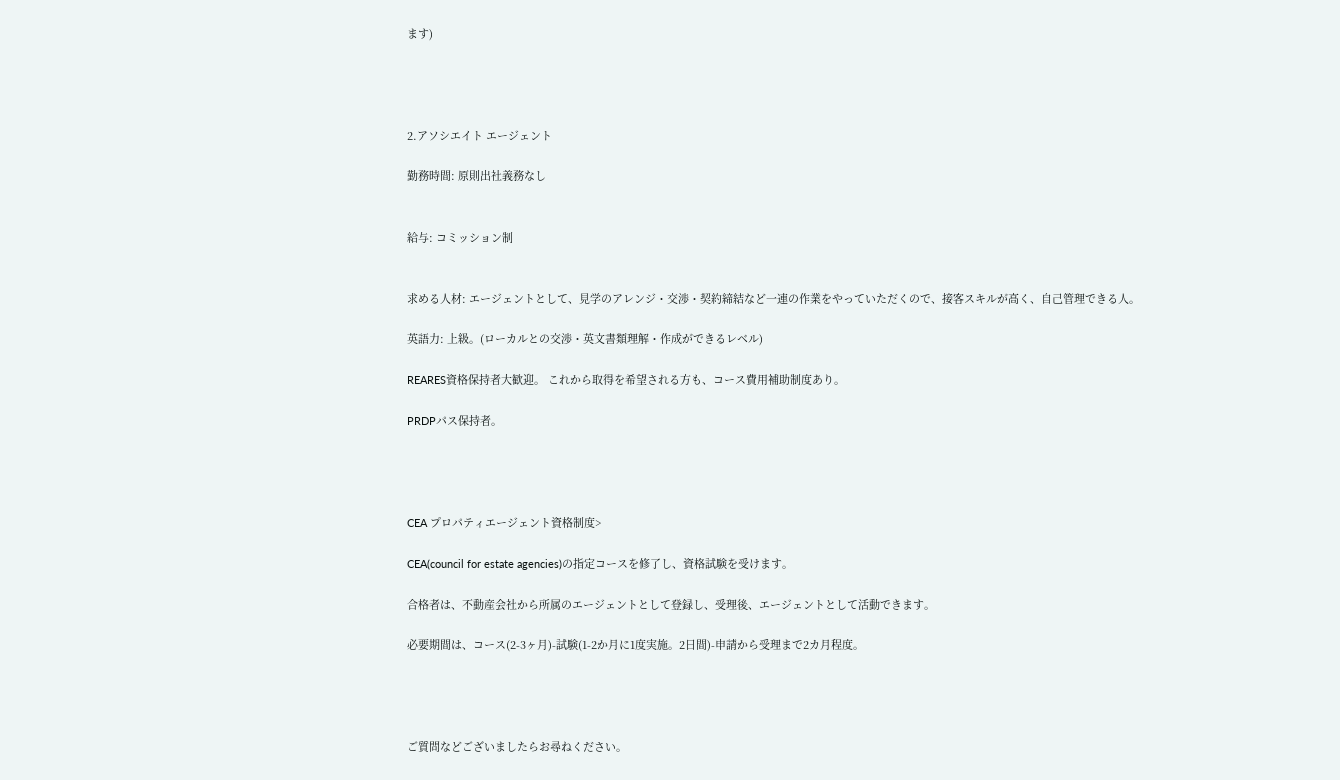ます)




2.アソシエイト エージェント

勤務時間: 原則出社義務なし


給与: コミッション制


求める人材: エージェントとして、見学のアレンジ・交渉・契約締結など一連の作業をやっていただくので、接客スキルが高く、自己管理できる人。

英語力: 上級。(ローカルとの交渉・英文書類理解・作成ができるレベル)

REARES資格保持者大歓迎。 これから取得を希望される方も、コース費用補助制度あり。

PRDPパス保持者。




CEA プロパティエージェント資格制度>

CEA(council for estate agencies)の指定コースを修了し、資格試験を受けます。

合格者は、不動産会社から所属のエージェントとして登録し、受理後、エージェントとして活動できます。

必要期間は、コース(2-3ヶ月)-試験(1-2か月に1度実施。2日間)-申請から受理まで2カ月程度。




ご質問などございましたらお尋ねください。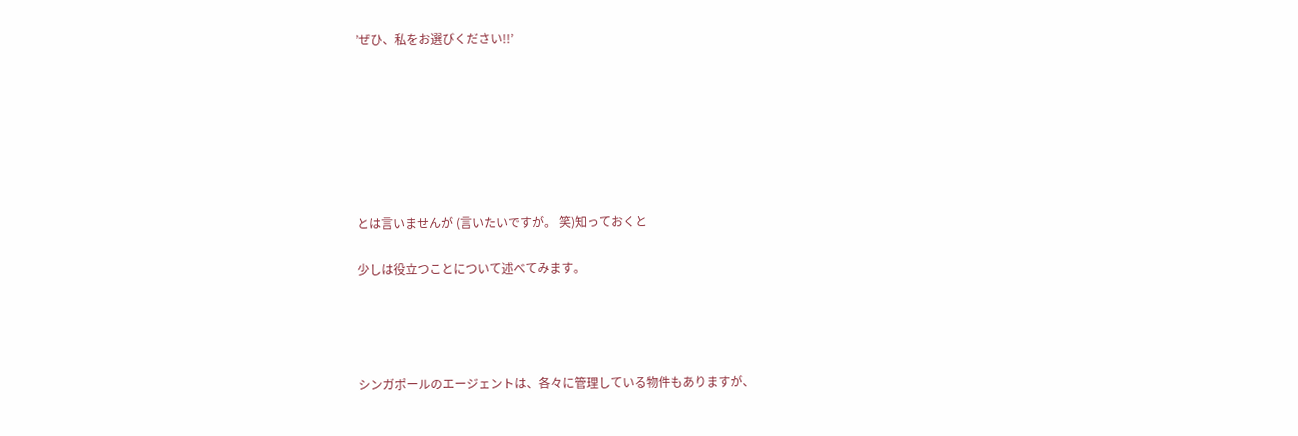’ぜひ、私をお選びください!!’







とは言いませんが (言いたいですが。 笑)知っておくと

少しは役立つことについて述べてみます。




シンガポールのエージェントは、各々に管理している物件もありますが、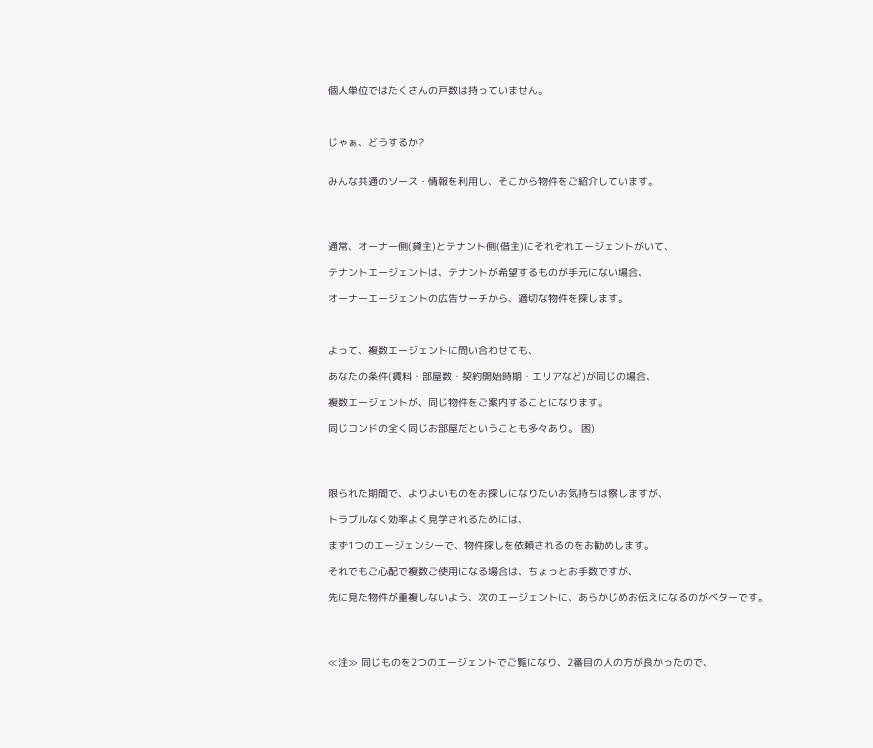個人単位ではたくさんの戸数は持っていません。



じゃぁ、どうするか?


みんな共通のソース・情報を利用し、そこから物件をご紹介しています。




通常、オーナー側(貸主)とテナント側(借主)にそれぞれエージェントがいて、

テナントエージェントは、テナントが希望するものが手元にない場合、

オーナーエージェントの広告サーチから、適切な物件を探します。



よって、複数エージェントに問い合わせても、

あなたの条件(賃料・部屋数・契約開始時期・エリアなど)が同じの場合、

複数エージェントが、同じ物件をご案内することになります。

同じコンドの全く同じお部屋だということも多々あり。 困)




限られた期間で、よりよいものをお探しになりたいお気持ちは察しますが、

トラブルなく効率よく見学されるためには、

まず1つのエージェンシーで、物件探しを依頼されるのをお勧めします。

それでもご心配で複数ご使用になる場合は、ちょっとお手数ですが、

先に見た物件が重複しないよう、次のエージェントに、あらかじめお伝えになるのがベターです。




≪注≫ 同じものを2つのエージェントでご覧になり、2番目の人の方が良かったので、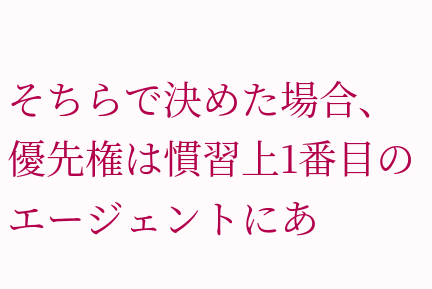そちらで決めた場合、優先権は慣習上1番目のエージェントにあ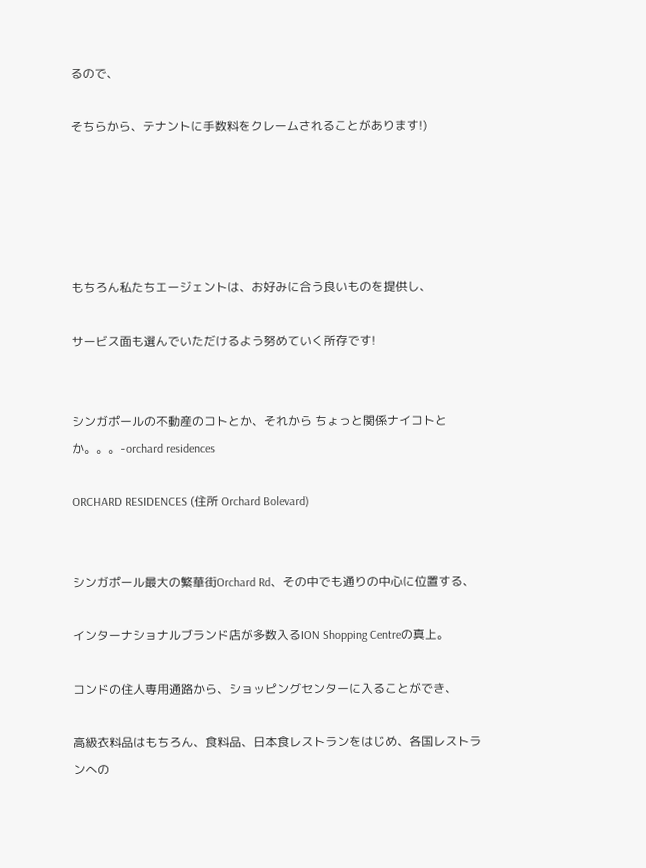るので、

そちらから、テナントに手数料をクレームされることがあります!)





もちろん私たちエージェントは、お好みに合う良いものを提供し、

サービス面も選んでいただけるよう努めていく所存です!


シンガポールの不動産のコトとか、それから ちょっと関係ナイコトとか。。。-orchard residences

ORCHARD RESIDENCES (住所 Orchard Bolevard)


シンガポール最大の繁華街Orchard Rd、その中でも通りの中心に位置する、

インターナショナルブランド店が多数入るION Shopping Centreの真上。

コンドの住人専用通路から、ショッピングセンターに入ることができ、

高級衣料品はもちろん、食料品、日本食レストランをはじめ、各国レストランへの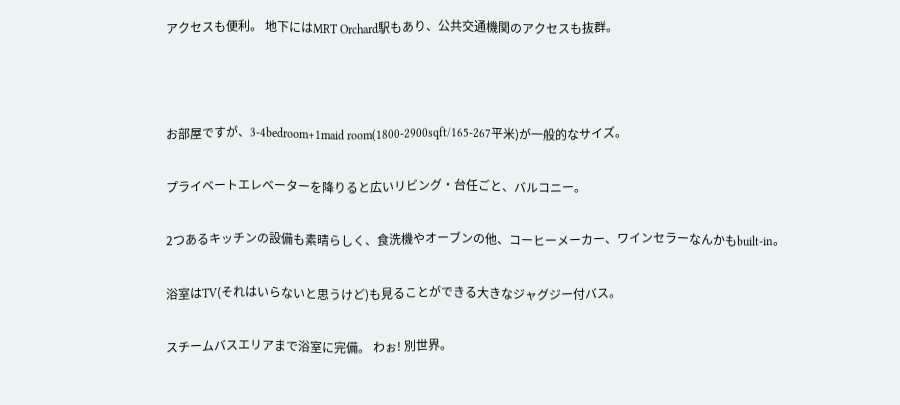アクセスも便利。 地下にはMRT Orchard駅もあり、公共交通機関のアクセスも抜群。



お部屋ですが、3-4bedroom+1maid room(1800-2900sqft/165-267平米)が一般的なサイズ。

プライベートエレベーターを降りると広いリビング・台任ごと、バルコニー。

2つあるキッチンの設備も素晴らしく、食洗機やオーブンの他、コーヒーメーカー、ワインセラーなんかもbuilt-in。

浴室はTV(それはいらないと思うけど)も見ることができる大きなジャグジー付バス。

スチームバスエリアまで浴室に完備。 わぉ! 別世界。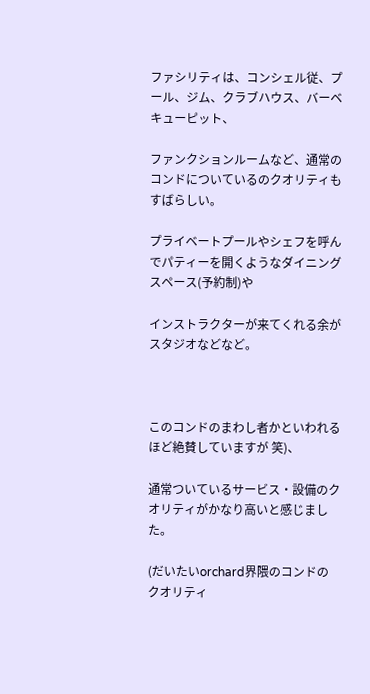ファシリティは、コンシェル従、プール、ジム、クラブハウス、バーベキューピット、

ファンクションルームなど、通常のコンドについているのクオリティもすばらしい。

プライベートプールやシェフを呼んでパティーを開くようなダイニングスペース(予約制)や

インストラクターが来てくれる余がスタジオなどなど。



このコンドのまわし者かといわれるほど絶賛していますが 笑)、

通常ついているサービス・設備のクオリティがかなり高いと感じました。

(だいたいorchard界隈のコンドのクオリティ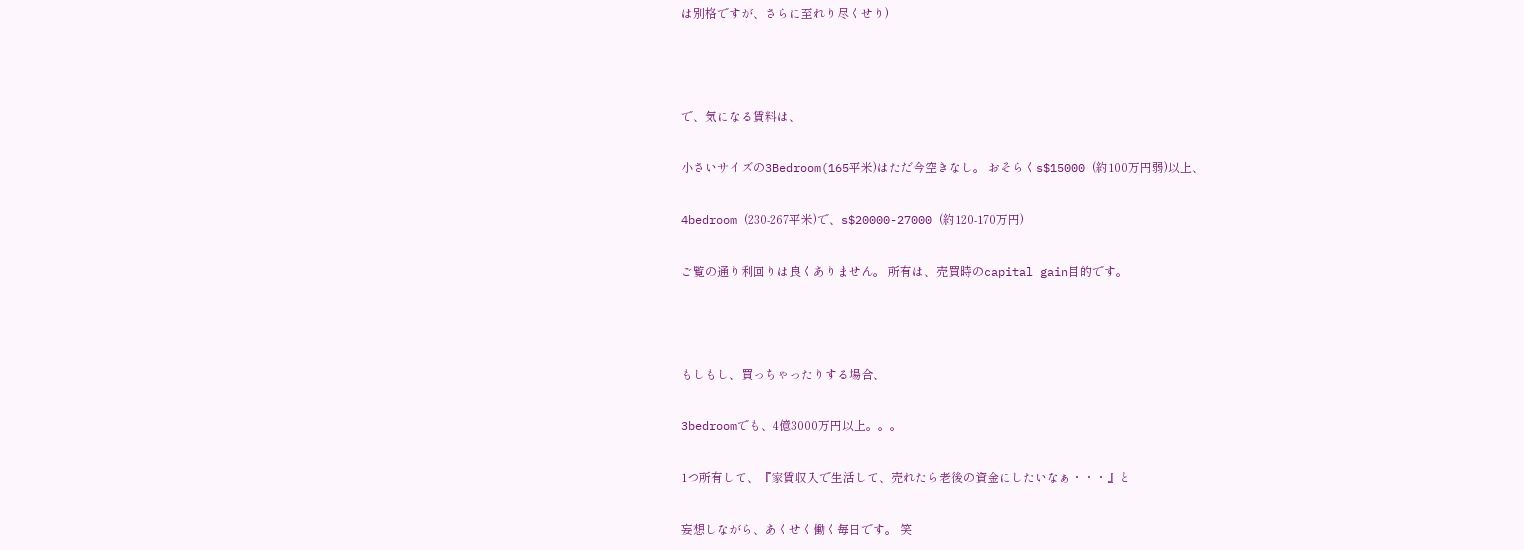は別格ですが、さらに至れり尽くせり)



で、気になる賃料は、

小さいサイズの3Bedroom(165平米)はただ今空きなし。 おそらくs$15000 (約100万円弱)以上、

4bedroom (230-267平米)で、s$20000-27000 (約120-170万円)

ご覧の通り利回りは良くありません。 所有は、売買時のcapital gain目的です。



もしもし、買っちゃったりする場合、

3bedroomでも、4億3000万円以上。。。

1つ所有して、『家賃収入で生活して、売れたら老後の資金にしたいなぁ・・・』と

妄想しながら、あくせく働く毎日です。 笑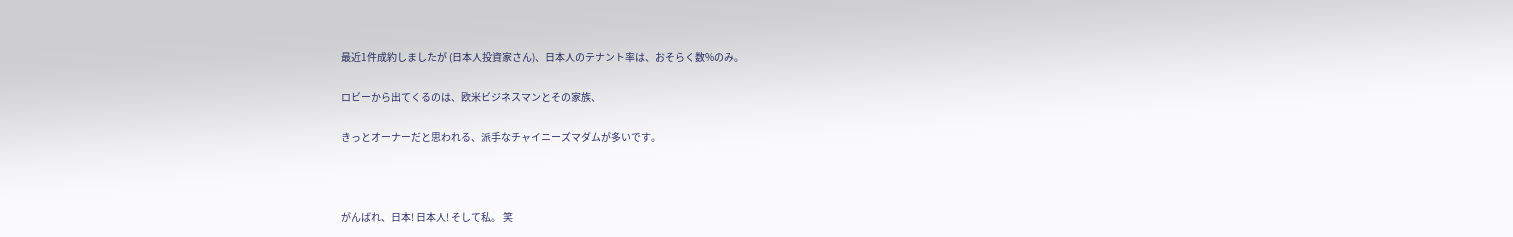最近1件成約しましたが (日本人投資家さん)、日本人のテナント率は、おそらく数%のみ。

ロビーから出てくるのは、欧米ビジネスマンとその家族、

きっとオーナーだと思われる、派手なチャイニーズマダムが多いです。



がんばれ、日本! 日本人! そして私。 笑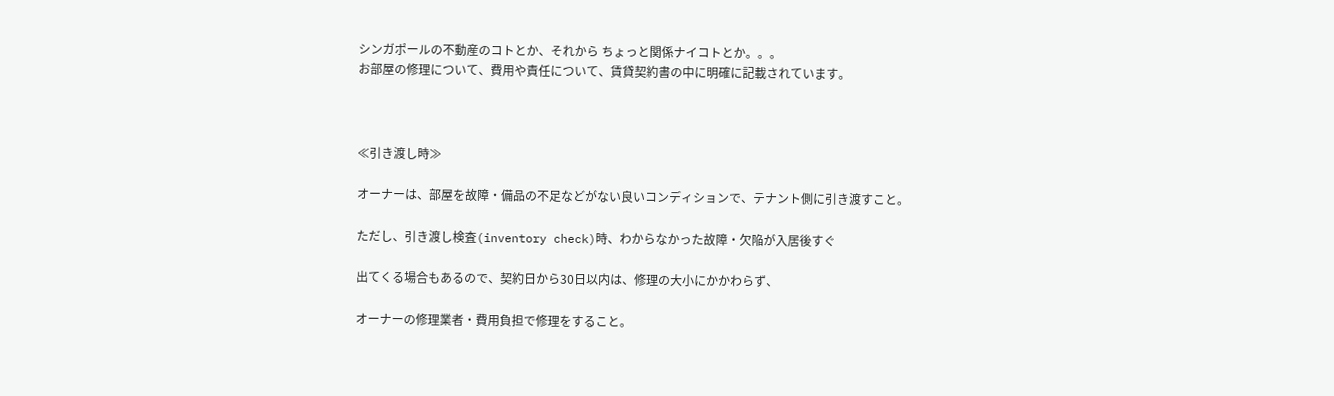シンガポールの不動産のコトとか、それから ちょっと関係ナイコトとか。。。
お部屋の修理について、費用や責任について、賃貸契約書の中に明確に記載されています。



≪引き渡し時≫

オーナーは、部屋を故障・備品の不足などがない良いコンディションで、テナント側に引き渡すこと。

ただし、引き渡し検査(inventory check)時、わからなかった故障・欠陥が入居後すぐ

出てくる場合もあるので、契約日から30日以内は、修理の大小にかかわらず、

オーナーの修理業者・費用負担で修理をすること。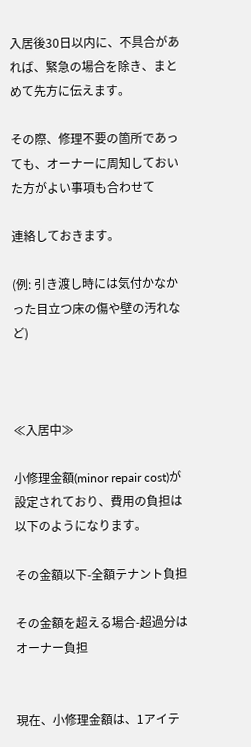入居後30日以内に、不具合があれば、緊急の場合を除き、まとめて先方に伝えます。

その際、修理不要の箇所であっても、オーナーに周知しておいた方がよい事項も合わせて

連絡しておきます。

(例: 引き渡し時には気付かなかった目立つ床の傷や壁の汚れなど)



≪入居中≫

小修理金額(minor repair cost)が設定されており、費用の負担は以下のようになります。

その金額以下-全額テナント負担

その金額を超える場合-超過分はオーナー負担


現在、小修理金額は、1アイテ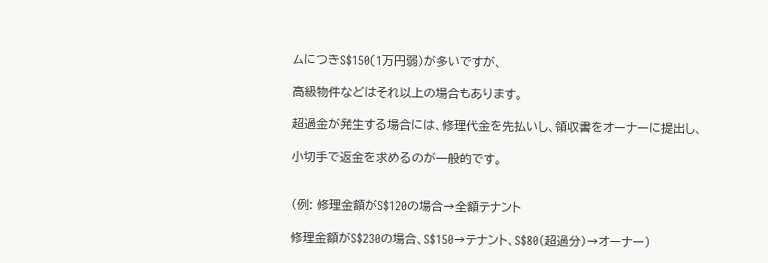ムにつきS$150(1万円弱)が多いですが、

高級物件などはそれ以上の場合もあります。

超過金が発生する場合には、修理代金を先払いし、領収書をオーナーに提出し、

小切手で返金を求めるのが一般的です。


(例: 修理金額がS$120の場合→全額テナント

修理金額がS$230の場合、S$150→テナント、S$80(超過分)→オーナー)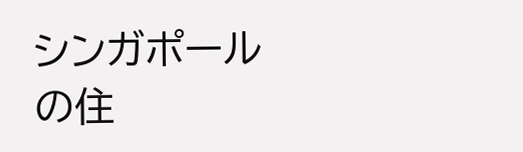シンガポールの住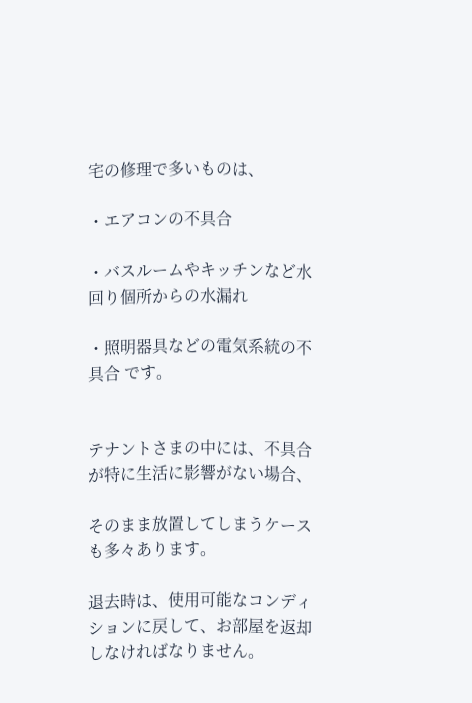宅の修理で多いものは、

・エアコンの不具合

・バスルームやキッチンなど水回り個所からの水漏れ

・照明器具などの電気系統の不具合 です。


テナントさまの中には、不具合が特に生活に影響がない場合、

そのまま放置してしまうケースも多々あります。

退去時は、使用可能なコンディションに戻して、お部屋を返却しなければなりません。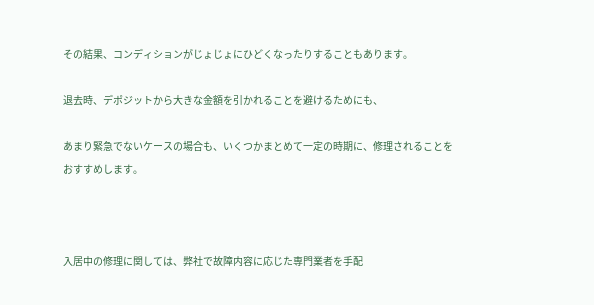その結果、コンディションがじょじょにひどくなったりすることもあります。

退去時、デポジットから大きな金額を引かれることを避けるためにも、

あまり緊急でないケースの場合も、いくつかまとめて一定の時期に、修理されることをおすすめします。



入居中の修理に関しては、弊社で故障内容に応じた専門業者を手配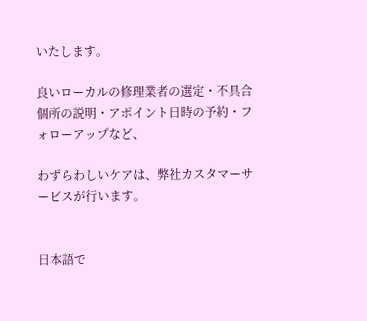いたします。

良いローカルの修理業者の選定・不具合個所の説明・アポイント日時の予約・フォローアップなど、

わずらわしいケアは、弊社カスタマーサービスが行います。


日本語で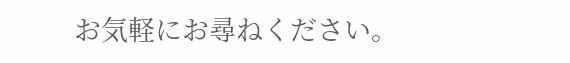お気軽にお尋ねください。